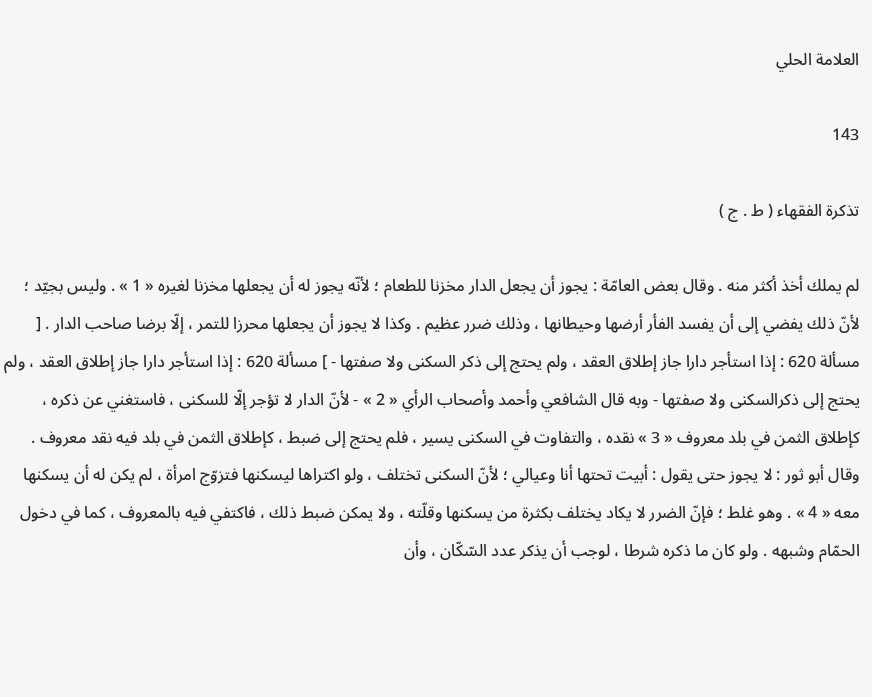العلامة الحلي

143

تذكرة الفقهاء ( ط . ج )

لم يملك أخذ أكثر منه . وقال بعض العامّة : يجوز أن يجعل الدار مخزنا للطعام ؛ لأنّه يجوز له أن يجعلها مخزنا لغيره « 1 » . وليس بجيّد ؛ لأنّ ذلك يفضي إلى أن يفسد الفأر أرضها وحيطانها ، وذلك ضرر عظيم . وكذا لا يجوز أن يجعلها محرزا للتمر ، إلّا برضا صاحب الدار . [ مسألة 620 : إذا استأجر دارا جاز إطلاق العقد ، ولم يحتج إلى ذكر السكنى ولا صفتها - ] مسألة 620 : إذا استأجر دارا جاز إطلاق العقد ، ولم يحتج إلى ذكرالسكنى ولا صفتها - وبه قال الشافعي وأحمد وأصحاب الرأي « 2 » - لأنّ الدار لا تؤجر إلّا للسكنى ، فاستغني عن ذكره ، كإطلاق الثمن في بلد معروف « 3 » نقده ، والتفاوت في السكنى يسير ، فلم يحتج إلى ضبط ، كإطلاق الثمن في بلد فيه نقد معروف . وقال أبو ثور : لا يجوز حتى يقول : أبيت تحتها أنا وعيالي ؛ لأنّ السكنى تختلف ، ولو اكتراها ليسكنها فتزوّج امرأة ، لم يكن له أن يسكنها معه « 4 » . وهو غلط ؛ فإنّ الضرر لا يكاد يختلف بكثرة من يسكنها وقلّته ، ولا يمكن ضبط ذلك ، فاكتفي فيه بالمعروف ، كما في دخول الحمّام وشبهه . ولو كان ما ذكره شرطا ، لوجب أن يذكر عدد السّكّان ، وأن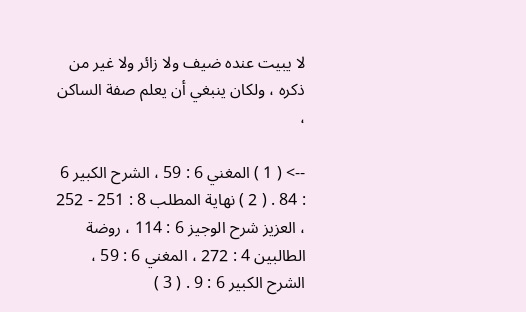لا يبيت عنده ضيف ولا زائر ولا غير من ذكره ، ولكان ينبغي أن يعلم صفة الساكن ،

--> ( 1 ) المغني 6 : 59 ، الشرح الكبير 6 : 84 . ( 2 ) نهاية المطلب 8 : 251 - 252 ، العزيز شرح الوجيز 6 : 114 ، روضة الطالبين 4 : 272 ، المغني 6 : 59 ، الشرح الكبير 6 : 9 . ( 3 )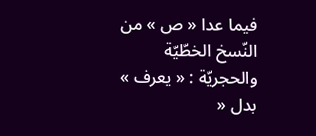فيما عدا « ص » من النّسخ الخطّيّة والحجريّة : « يعرف » بدل «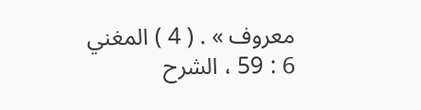معروف » . ( 4 ) المغني 6 : 59 ، الشرح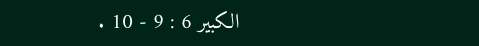الكبير 6 : 9 - 10 .